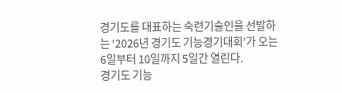경기도를 대표하는 숙련기술인을 선발하는 ‘2026년 경기도 기능경기대회’가 오는 6일부터 10일까지 5일간 열린다.
경기도 기능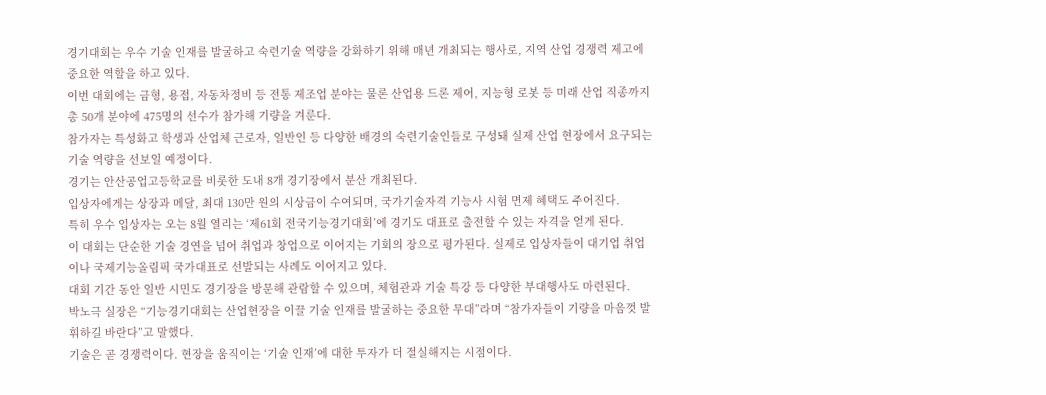경기대회는 우수 기술 인재를 발굴하고 숙련기술 역량을 강화하기 위해 매년 개최되는 행사로, 지역 산업 경쟁력 제고에 중요한 역할을 하고 있다.
이번 대회에는 금형, 용접, 자동차정비 등 전통 제조업 분야는 물론 산업용 드론 제어, 지능형 로봇 등 미래 산업 직종까지 총 50개 분야에 475명의 선수가 참가해 기량을 겨룬다.
참가자는 특성화고 학생과 산업체 근로자, 일반인 등 다양한 배경의 숙련기술인들로 구성돼 실제 산업 현장에서 요구되는 기술 역량을 선보일 예정이다.
경기는 안산공업고등학교를 비롯한 도내 8개 경기장에서 분산 개최된다.
입상자에게는 상장과 메달, 최대 130만 원의 시상금이 수여되며, 국가기술자격 기능사 시험 면제 혜택도 주어진다.
특히 우수 입상자는 오는 8월 열리는 ‘제61회 전국기능경기대회’에 경기도 대표로 출전할 수 있는 자격을 얻게 된다.
이 대회는 단순한 기술 경연을 넘어 취업과 창업으로 이어지는 기회의 장으로 평가된다. 실제로 입상자들이 대기업 취업이나 국제기능올림픽 국가대표로 선발되는 사례도 이어지고 있다.
대회 기간 동안 일반 시민도 경기장을 방문해 관람할 수 있으며, 체험관과 기술 특강 등 다양한 부대행사도 마련된다.
박노극 실장은 “기능경기대회는 산업현장을 이끌 기술 인재를 발굴하는 중요한 무대”라며 “참가자들이 기량을 마음껏 발휘하길 바란다”고 말했다.
기술은 곧 경쟁력이다. 현장을 움직이는 ‘기술 인재’에 대한 투자가 더 절실해지는 시점이다.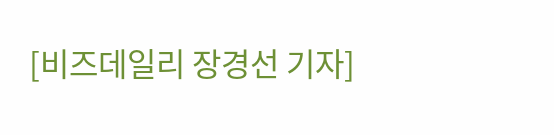[비즈데일리 장경선 기자]